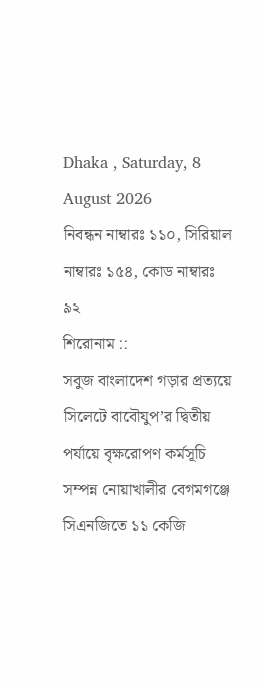Dhaka , Saturday, 8 August 2026
নিবন্ধন নাম্বারঃ ১১০, সিরিয়াল নাম্বারঃ ১৫৪, কোড নাম্বারঃ ৯২
শিরোনাম ::
সবুজ বাংলাদেশ গড়ার প্রত্যয়ে সিলেটে বাবৌযুপ’র দ্বিতীয় পর্যায়ে বৃক্ষরোপণ কর্মসূচি সম্পন্ন নোয়াখালীর বেগমগঞ্জে সিএনজিতে ১১ কেজি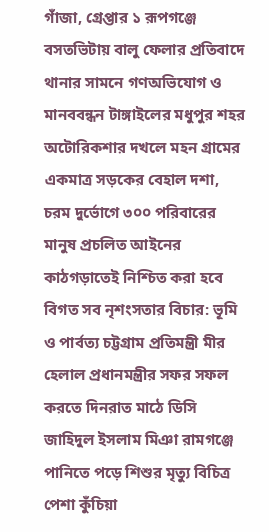গাঁজা, গ্রেপ্তার ১ রূপগঞ্জে বসতভিটায় বালু ফেলার প্রতিবাদে থানার সামনে গণঅভিযোগ ও মানববন্ধন টাঙ্গাইলের মধুপুর শহর অটোরিকশার দখলে মহন গ্রামের একমাত্র সড়কের বেহাল দশা, চরম দুর্ভোগে ৩০০ পরিবারের মানুষ প্রচলিত আইনের কাঠগড়াতেই নিশ্চিত করা হবে বিগত সব নৃশংসতার বিচার: ভূমি ও পার্বত্য চট্টগ্রাম প্রতিমন্ত্রী মীর হেলাল প্রধানমন্ত্রীর সফর সফল করতে দিনরাত মাঠে ডিসি জাহিদুল ইসলাম মিঞা রামগঞ্জে পানিতে পড়ে শিশুর মৃত্যু বিচিত্র পেশা কুঁচিয়া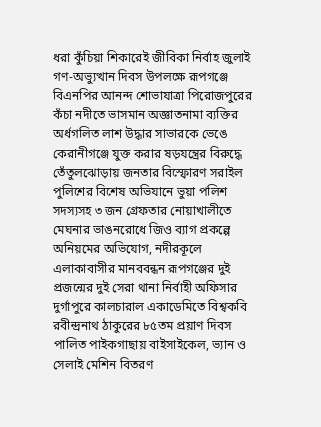ধরা কুঁচিয়া শিকারেই জীবিকা নির্বাহ জুলাই গণ-অভ্যুত্থান দিবস উপলক্ষে রূপগঞ্জে বিএনপির আনন্দ শোভাযাত্রা পিরোজপুরের কঁচা নদীতে ভাসমান অজ্ঞাতনামা ব্যক্তির অর্ধগলিত লাশ উদ্ধার সাভারকে ভেঙে কেরানীগঞ্জে যুক্ত করার ষড়যন্ত্রের বিরুদ্ধে তেঁতুলঝোড়ায় জনতার বিস্ফোরণ সরাইল পুলিশের বিশেষ অভিযানে ভুয়া পলিশ সদস্যসহ ৩ জন গ্রেফতার নোয়াখালীতে মেঘনার ভাঙনরোধে জিও ব্যাগ প্রকল্পে অনিয়মের অভিযোগ, নদীরকূলে এলাকাবাসীর মানববন্ধন রূপগঞ্জের দুই প্রজন্মের দুই সেরা থানা নির্বাহী অফিসার দুর্গাপুরে কালচারাল একাডেমিতে বিশ্বকবি রবীন্দ্রনাথ ঠাকুরের ৮৫তম প্রয়াণ দিবস পালিত পাইকগাছায় বাইসাইকেল, ভ্যান ও সেলাই মেশিন বিতরণ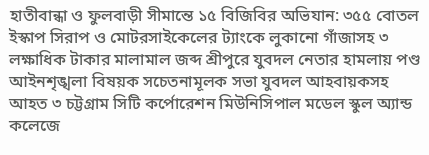হাতীবান্ধা ও ফুলবাড়ী সীমান্তে ১৫ বিজিবির অভিযান: ৩৫৫ বোতল ইস্কাপ সিরাপ ও মোটরসাইকেলের ট্যাংকে লুকানো গাঁজাসহ ৩ লক্ষাধিক টাকার মালামাল জব্দ শ্রীপুরে যুবদল নেতার হামলায় পণ্ড আইনশৃঙ্খলা বিষয়ক সচেতনামূলক সভা যুবদল আহবায়কসহ আহত ৩ চট্টগ্রাম সিটি কর্পোরেশন মিউনিসিপাল মডেল স্কুল অ্যান্ড কলেজে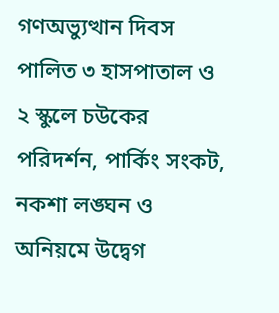গণঅভ্যুত্থান দিবস পালিত ৩ হাসপাতাল ও ২ স্কুলে চউকের পরিদর্শন, পার্কিং সংকট, নকশা লঙ্ঘন ও অনিয়মে উদ্বেগ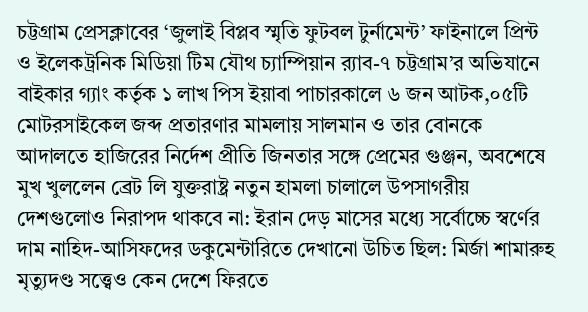চট্টগ্রাম প্রেসক্লাবের ‘জুলাই বিপ্লব স্মৃতি ফুটবল টুর্নামেন্ট’ ফাইনালে প্রিন্ট ও ইলেকট্রনিক মিডিয়া টিম যৌথ চ্যাম্পিয়ান র‌্যাব-৭ চট্টগ্রাম’র অভিযানে বাইকার গ্যাং কর্তৃক ১ লাখ পিস ইয়াবা পাচারকালে ৬ জন আটক,০৫টি মোটরসাইকেল জব্দ প্রতারণার মামলায় সালমান ও তার বোনকে আদালতে হাজিরের নির্দেশ প্রীতি জিনতার সঙ্গে প্রেমের গুঞ্জন, অবশেষে মুখ খুললেন ব্রেট লি যুক্তরাষ্ট্র নতুন হামলা চালালে উপসাগরীয় দেশগুলোও নিরাপদ থাকবে না: ইরান দেড় মাসের মধ্যে সর্বোচ্চে স্বর্ণের দাম নাহিদ-আসিফদের ডকুমেন্টারিতে দেখানো উচিত ছিল: মির্জা শামারুহ মৃত্যুদণ্ড সত্ত্বেও কেন দেশে ফিরতে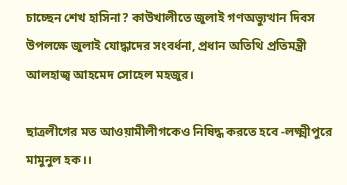চাচ্ছেন শেখ হাসিনা? কাউখালীতে জুলাই গণঅভ্যুত্থান দিবস উপলক্ষে জুলাই যোদ্ধাদের সংবর্ধনা, প্রধান অতিথি প্রতিমন্ত্রী আলহাজ্ব আহমেদ সোহেল মহজুর।

ছাত্রলীগের মত আওয়ামীলীগকেও নিষিদ্ধ করতে হবে -লক্ষ্মীপুরে মামুনুল হক।।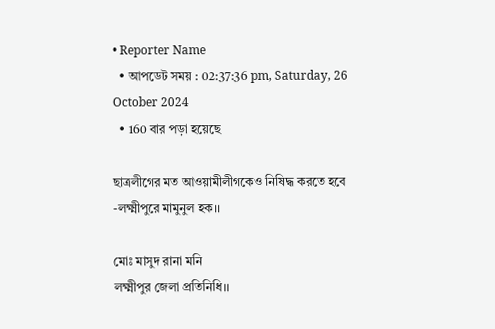• Reporter Name
  • আপডেট সময় : 02:37:36 pm, Saturday, 26 October 2024
  • 160 বার পড়া হয়েছে

ছাত্রলীগের মত আওয়ামীলীগকেও নিষিদ্ধ করতে হবে -লক্ষ্মীপুরে মামুনুল হক।।

মোঃ মাসুদ রানা মনি
লক্ষ্মীপুর জেলা প্রতিনিধি।।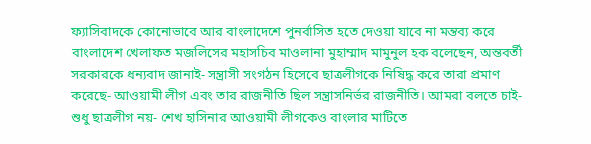ফ্যাসিবাদকে কোনোভাবে আর বাংলাদেশে পুনর্বাসিত হতে দেওয়া যাবে না মন্তব্য করে বাংলাদেশ খেলাফত মজলিসের মহাসচিব মাওলানা মুহাম্মাদ মামুনুল হক বলেছেন, অন্তবর্তী সরকারকে ধন্যবাদ জানাই- সন্ত্রাসী সংগঠন হিসেবে ছাত্রলীগকে নিষিদ্ধ করে তারা প্রমাণ করেছে- আওয়ামী লীগ এবং তার রাজনীতি ছিল সন্ত্রাসনির্ভর রাজনীতি। আমরা বলতে চাই- শুধু ছাত্রলীগ নয়- শেখ হাসিনার আওয়ামী লীগকেও বাংলার মাটিতে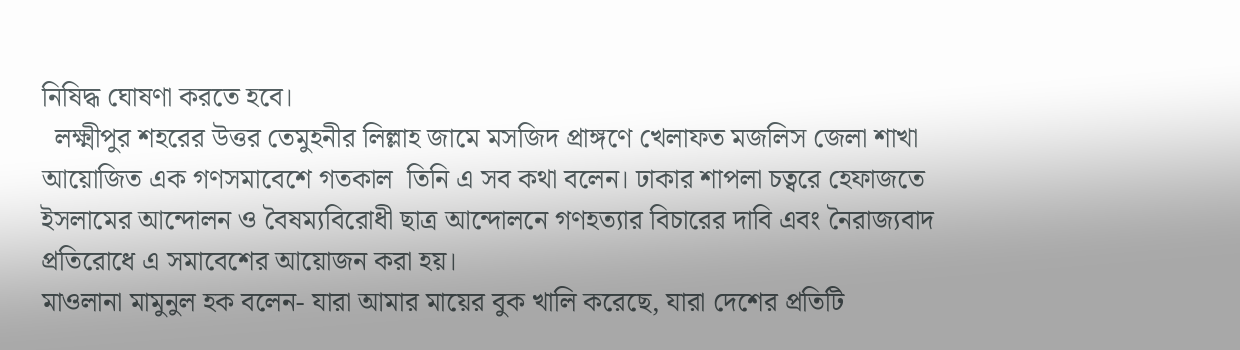নিষিদ্ধ ঘোষণা করতে হবে।
  লক্ষ্মীপুর শহরের উত্তর তেমুহনীর লিল্লাহ জামে মসজিদ প্রাঙ্গণে খেলাফত মজলিস জেলা শাখা আয়োজিত এক গণসমাবেশে গতকাল  তিনি এ সব কথা বলেন। ঢাকার শাপলা চত্বরে হেফাজতে ইসলামের আন্দোলন ও বৈষম্যবিরোধী ছাত্র আন্দোলনে গণহত্যার বিচারের দাবি এবং নৈরাজ্যবাদ প্রতিরোধে এ সমাবেশের আয়োজন করা হয়।
মাওলানা মামুনুল হক বলেন- যারা আমার মায়ের বুক খালি করেছে, যারা দেশের প্রতিটি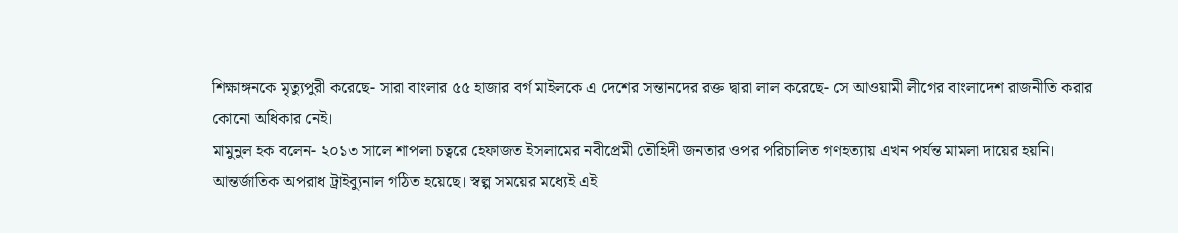শিক্ষাঙ্গনকে মৃত্যুপুরী করেছে- সারা বাংলার ৫৫ হাজার বর্গ মাইলকে এ দেশের সন্তানদের রক্ত দ্বারা লাল করেছে- সে আওয়ামী লীগের বাংলাদেশ রাজনীতি করার কোনো অধিকার নেই।
মামুনুল হক বলেন- ২০১৩ সালে শাপলা চত্বরে হেফাজত ইসলামের নবীপ্রেমী তৌহিদী জনতার ওপর পরিচালিত গণহত্যায় এখন পর্যন্ত মামলা দায়ের হয়নি।
আন্তর্জাতিক অপরাধ ট্রাইব্যুনাল গঠিত হয়েছে। স্বল্প সময়ের মধ্যেই এই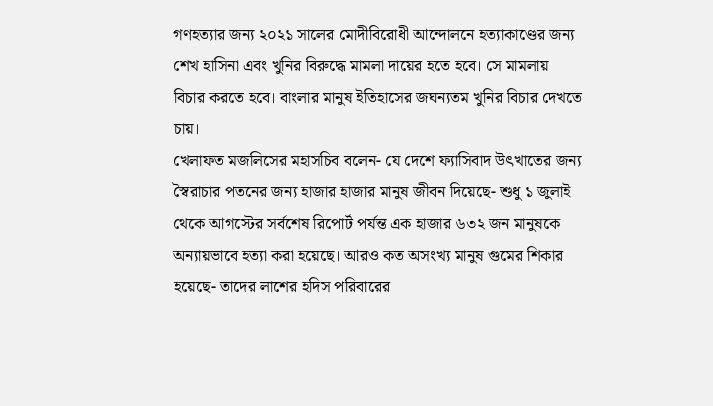গণহত্যার জন্য ২০২১ সালের মোদীবিরোধী আন্দোলনে হত্যাকাণ্ডের জন্য শেখ হাসিনা এবং খুনির বিরুদ্ধে মামলা দায়ের হতে হবে। সে মামলায় বিচার করতে হবে। বাংলার মানুষ ইতিহাসের জঘন্যতম খুনির বিচার দেখতে চায়।
খেলাফত মজলিসের মহাসচিব বলেন- যে দেশে ফ্যাসিবাদ উৎখাতের জন্য স্বৈরাচার পতনের জন্য হাজার হাজার মানুষ জীবন দিয়েছে- শুধু ১ জুলাই থেকে আগস্টের সর্বশেষ রিপোর্ট পর্যন্ত এক হাজার ৬৩২ জন মানুষকে অন্যায়ভাবে হত্যা করা হয়েছে। আরও কত অসংখ্য মানুষ গুমের শিকার হয়েছে- তাদের লাশের হদিস পরিবারের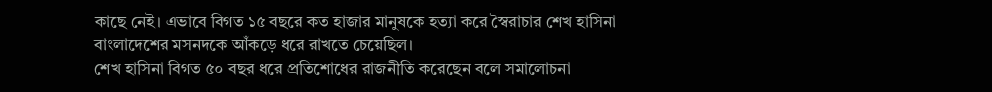কাছে নেই। এভাবে বিগত ১৫ বছরে কত হাজার মানুষকে হত্যা করে স্বৈরাচার শেখ হাসিনা বাংলাদেশের মসনদকে আঁকড়ে ধরে রাখতে চেয়েছিল।
শেখ হাসিনা বিগত ৫০ বছর ধরে প্রতিশোধের রাজনীতি করেছেন বলে সমালোচনা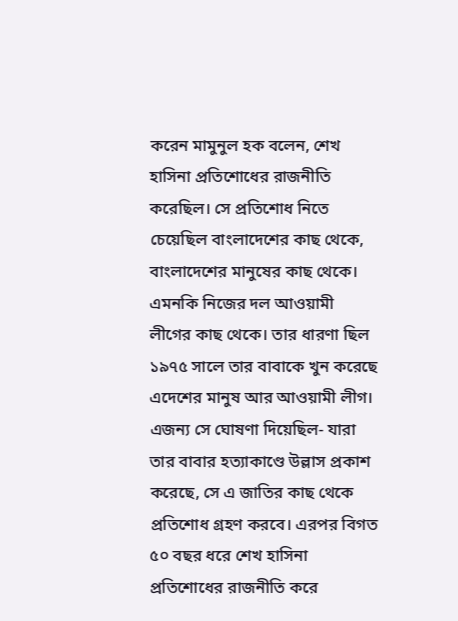করেন মামুনুল হক বলেন, শেখ হাসিনা প্রতিশোধের রাজনীতি করেছিল। সে প্রতিশোধ নিতে চেয়েছিল বাংলাদেশের কাছ থেকে, বাংলাদেশের মানুষের কাছ থেকে। এমনকি নিজের দল আওয়ামী লীগের কাছ থেকে। তার ধারণা ছিল ১৯৭৫ সালে তার বাবাকে খুন করেছে এদেশের মানুষ আর আওয়ামী লীগ। এজন্য সে ঘোষণা দিয়েছিল- যারা তার বাবার হত্যাকাণ্ডে উল্লাস প্রকাশ করেছে, সে এ জাতির কাছ থেকে প্রতিশোধ গ্রহণ করবে। এরপর বিগত ৫০ বছর ধরে শেখ হাসিনা প্রতিশোধের রাজনীতি করে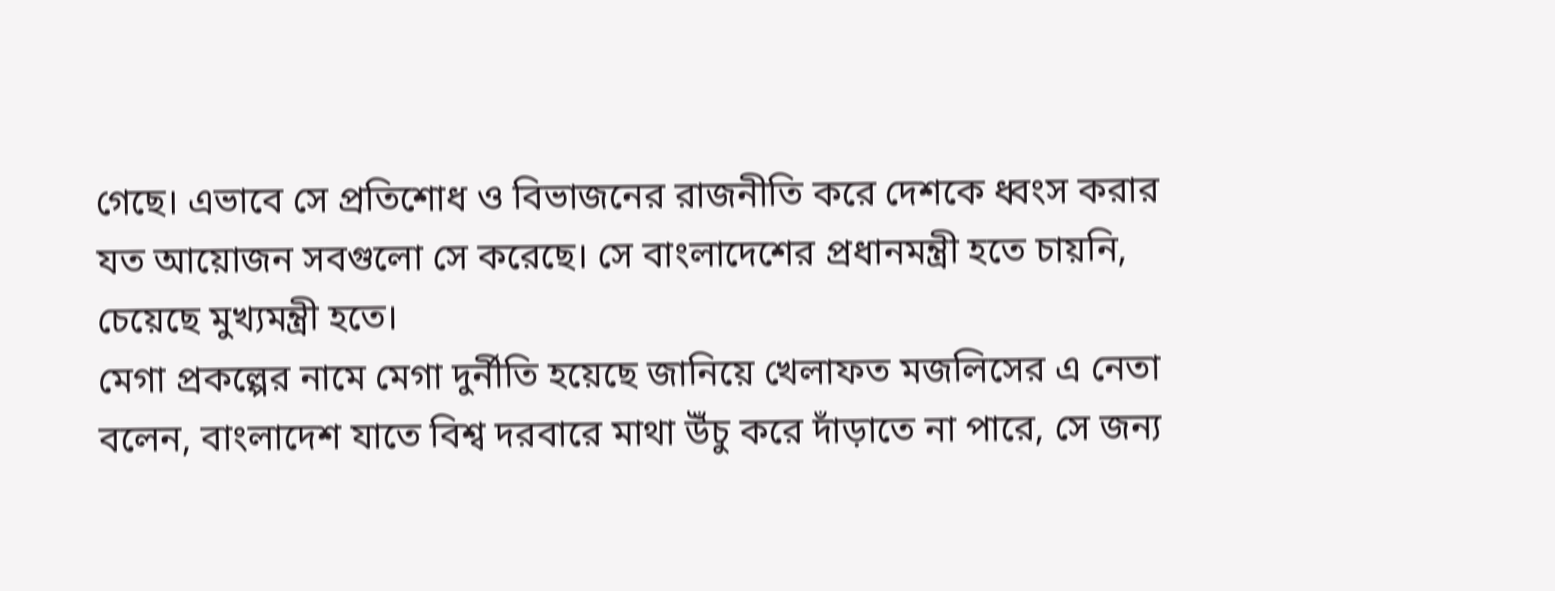গেছে। এভাবে সে প্রতিশোধ ও বিভাজনের রাজনীতি করে দেশকে ধ্বংস করার যত আয়োজন সবগুলো সে করেছে। সে বাংলাদেশের প্রধানমন্ত্রী হতে চায়নি, চেয়েছে মুখ্যমন্ত্রী হতে।
মেগা প্রকল্পের নামে মেগা দুর্নীতি হয়েছে জানিয়ে খেলাফত মজলিসের এ নেতা বলেন, বাংলাদেশ যাতে বিশ্ব দরবারে মাথা উঁচু করে দাঁড়াতে না পারে, সে জন্য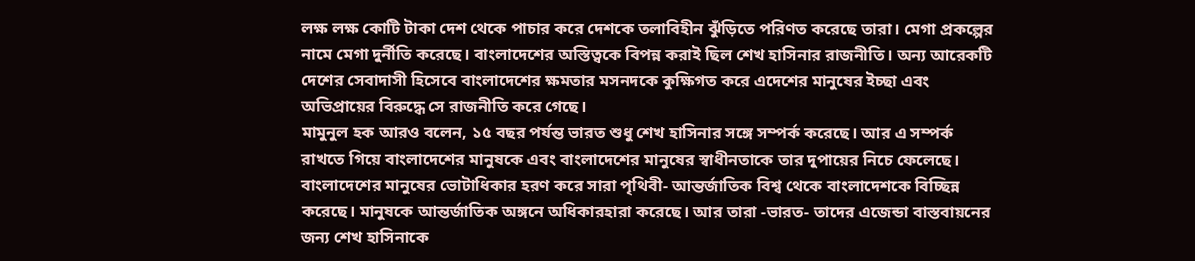লক্ষ লক্ষ কোটি টাকা দেশ থেকে পাচার করে দেশকে তলাবিহীন ঝুঁড়িতে পরিণত করেছে তারা। মেগা প্রকল্পের নামে মেগা দুর্নীতি করেছে। বাংলাদেশের অস্তিত্বকে বিপন্ন করাই ছিল শেখ হাসিনার রাজনীতি। অন্য আরেকটি দেশের সেবাদাসী হিসেবে বাংলাদেশের ক্ষমতার মসনদকে কুক্ষিগত করে এদেশের মানুষের ইচ্ছা এবং অভিপ্রায়ের বিরুদ্ধে সে রাজনীতি করে গেছে।
মামুনুল হক আরও বলেন, ১৫ বছর পর্যন্ত ভারত শুধু শেখ হাসিনার সঙ্গে সম্পর্ক করেছে। আর এ সম্পর্ক রাখতে গিয়ে বাংলাদেশের মানুষকে এবং বাংলাদেশের মানুষের স্বাধীনতাকে তার দুপায়ের নিচে ফেলেছে। বাংলাদেশের মানুষের ভোটাধিকার হরণ করে সারা পৃথিবী- আন্তর্জাতিক বিশ্ব থেকে বাংলাদেশকে বিচ্ছিন্ন করেছে। মানুষকে আন্তর্জাতিক অঙ্গনে অধিকারহারা করেছে। আর তারা -ভারত- তাদের এজেন্ডা বাস্তবায়নের জন্য শেখ হাসিনাকে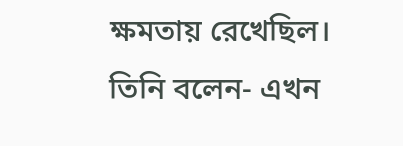ক্ষমতায় রেখেছিল।
তিনি বলেন- এখন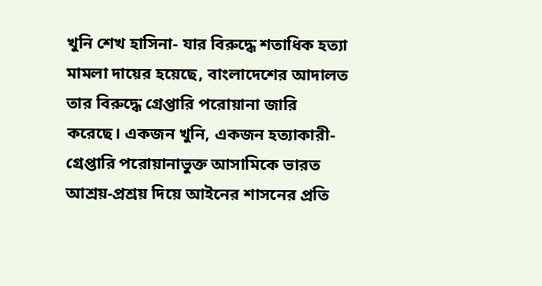খুনি শেখ হাসিনা- যার বিরুদ্ধে শতাধিক হত্যা মামলা দায়ের হয়েছে, বাংলাদেশের আদালত তার বিরুদ্ধে গ্রেপ্তারি পরোয়ানা জারি করেছে। একজন খুনি, একজন হত্যাকারী- গ্রেপ্তারি পরোয়ানাভুক্ত আসামিকে ভারত আশ্রয়-প্রশ্রয় দিয়ে আইনের শাসনের প্রতি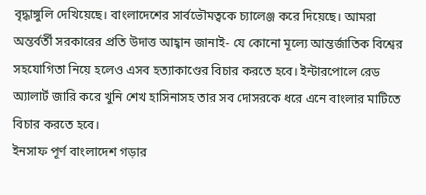বৃদ্ধাঙ্গুলি দেখিয়েছে। বাংলাদেশের সার্বভৌমত্বকে চ্যালেঞ্জ করে দিয়েছে। আমরা অন্তর্বর্তী সরকারের প্রতি উদাত্ত আহ্বান জানাই- যে কোনো মূল্যে আন্তর্জাতিক বিশ্বের সহযোগিতা নিয়ে হলেও এসব হত্যাকাণ্ডের বিচার করতে হবে। ইন্টারপোলে রেড অ্যালার্ট জারি করে খুনি শেখ হাসিনাসহ তার সব দোসরকে ধরে এনে বাংলার মাটিতে বিচার করতে হবে।
ইনসাফ পূর্ণ বাংলাদেশ গড়ার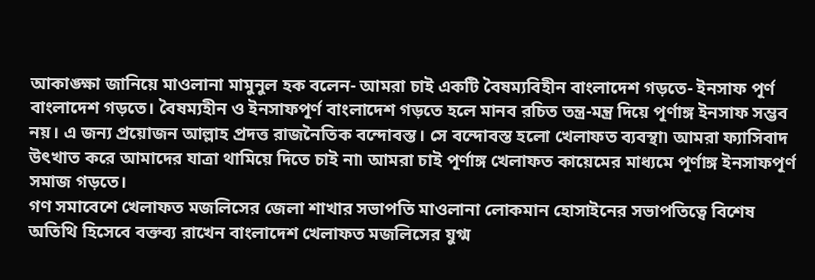আকাঙ্ক্ষা জানিয়ে মাওলানা মামুনুল হক বলেন- আমরা চাই একটি বৈষম্যবিহীন বাংলাদেশ গড়তে- ইনসাফ পূর্ণ বাংলাদেশ গড়তে। বৈষম্যহীন ও ইনসাফপূর্ণ বাংলাদেশ গড়তে হলে মানব রচিত তন্ত্র-মন্ত্র দিয়ে পূর্ণাঙ্গ ইনসাফ সম্ভব নয়। এ জন্য প্রয়োজন আল্লাহ প্রদত্ত রাজনৈতিক বন্দোবস্ত। সে বন্দোবস্ত হলো খেলাফত ব্যবস্থা৷ আমরা ফ্যাসিবাদ উৎখাত করে আমাদের যাত্রা থামিয়ে দিতে চাই না৷ আমরা চাই পূর্ণাঙ্গ খেলাফত কায়েমের মাধ্যমে পূর্ণাঙ্গ ইনসাফপূর্ণ সমাজ গড়তে।
গণ সমাবেশে খেলাফত মজলিসের জেলা শাখার সভাপতি মাওলানা লোকমান হোসাইনের সভাপতিত্বে বিশেষ অতিথি হিসেবে বক্তব্য রাখেন বাংলাদেশ খেলাফত মজলিসের যুগ্ম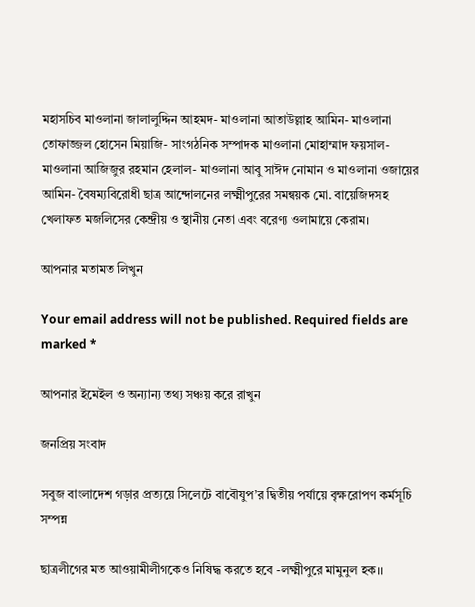মহাসচিব মাওলানা জালালুদ্দিন আহমদ- মাওলানা আতাউল্লাহ আমিন- মাওলানা তোফাজ্জল হোসেন মিয়াজি- সাংগঠনিক সম্পাদক মাওলানা মোহাম্মাদ ফয়সাল- মাওলানা আজিজুর রহমান হেলাল- মাওলানা আবু সাঈদ নোমান ও মাওলানা ওজায়ের আমিন- বৈষম্যবিরোধী ছাত্র আন্দোলনের লক্ষ্মীপুরের সমন্বয়ক মো. বায়েজিদসহ খেলাফত মজলিসের কেন্দ্রীয় ও স্থানীয় নেতা এবং বরেণ্য ওলামায়ে কেরাম।

আপনার মতামত লিখুন

Your email address will not be published. Required fields are marked *

আপনার ইমেইল ও অন্যান্য তথ্য সঞ্চয় করে রাখুন

জনপ্রিয় সংবাদ

সবুজ বাংলাদেশ গড়ার প্রত্যয়ে সিলেটে বাবৌযুপ’র দ্বিতীয় পর্যায়ে বৃক্ষরোপণ কর্মসূচি সম্পন্ন

ছাত্রলীগের মত আওয়ামীলীগকেও নিষিদ্ধ করতে হবে -লক্ষ্মীপুরে মামুনুল হক।।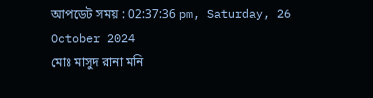আপডেট সময় : 02:37:36 pm, Saturday, 26 October 2024
মোঃ মাসুদ রানা মনি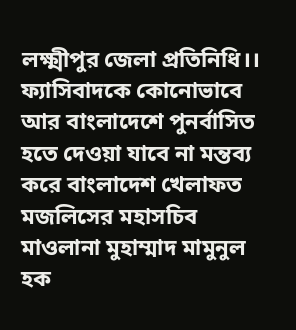লক্ষ্মীপুর জেলা প্রতিনিধি।।
ফ্যাসিবাদকে কোনোভাবে আর বাংলাদেশে পুনর্বাসিত হতে দেওয়া যাবে না মন্তব্য করে বাংলাদেশ খেলাফত মজলিসের মহাসচিব মাওলানা মুহাম্মাদ মামুনুল হক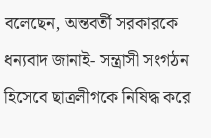বলেছেন, অন্তবর্তী সরকারকে ধন্যবাদ জানাই- সন্ত্রাসী সংগঠন হিসেবে ছাত্রলীগকে নিষিদ্ধ করে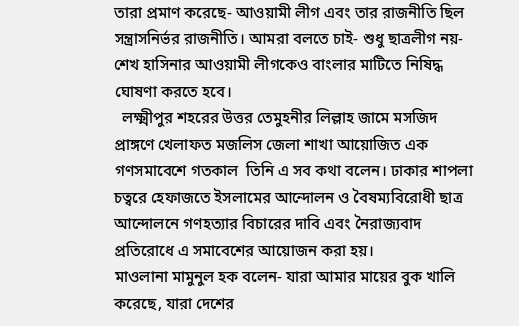তারা প্রমাণ করেছে- আওয়ামী লীগ এবং তার রাজনীতি ছিল সন্ত্রাসনির্ভর রাজনীতি। আমরা বলতে চাই- শুধু ছাত্রলীগ নয়- শেখ হাসিনার আওয়ামী লীগকেও বাংলার মাটিতে নিষিদ্ধ ঘোষণা করতে হবে।
  লক্ষ্মীপুর শহরের উত্তর তেমুহনীর লিল্লাহ জামে মসজিদ প্রাঙ্গণে খেলাফত মজলিস জেলা শাখা আয়োজিত এক গণসমাবেশে গতকাল  তিনি এ সব কথা বলেন। ঢাকার শাপলা চত্বরে হেফাজতে ইসলামের আন্দোলন ও বৈষম্যবিরোধী ছাত্র আন্দোলনে গণহত্যার বিচারের দাবি এবং নৈরাজ্যবাদ প্রতিরোধে এ সমাবেশের আয়োজন করা হয়।
মাওলানা মামুনুল হক বলেন- যারা আমার মায়ের বুক খালি করেছে, যারা দেশের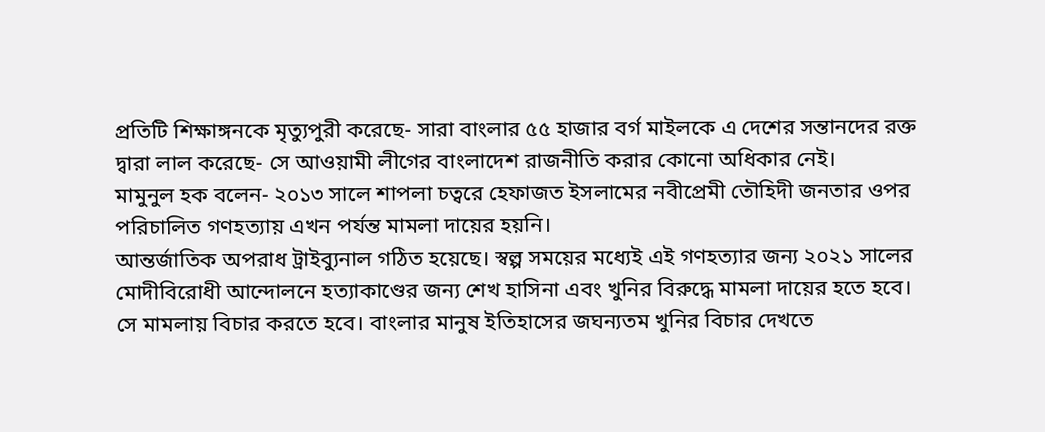প্রতিটি শিক্ষাঙ্গনকে মৃত্যুপুরী করেছে- সারা বাংলার ৫৫ হাজার বর্গ মাইলকে এ দেশের সন্তানদের রক্ত দ্বারা লাল করেছে- সে আওয়ামী লীগের বাংলাদেশ রাজনীতি করার কোনো অধিকার নেই।
মামুনুল হক বলেন- ২০১৩ সালে শাপলা চত্বরে হেফাজত ইসলামের নবীপ্রেমী তৌহিদী জনতার ওপর পরিচালিত গণহত্যায় এখন পর্যন্ত মামলা দায়ের হয়নি।
আন্তর্জাতিক অপরাধ ট্রাইব্যুনাল গঠিত হয়েছে। স্বল্প সময়ের মধ্যেই এই গণহত্যার জন্য ২০২১ সালের মোদীবিরোধী আন্দোলনে হত্যাকাণ্ডের জন্য শেখ হাসিনা এবং খুনির বিরুদ্ধে মামলা দায়ের হতে হবে। সে মামলায় বিচার করতে হবে। বাংলার মানুষ ইতিহাসের জঘন্যতম খুনির বিচার দেখতে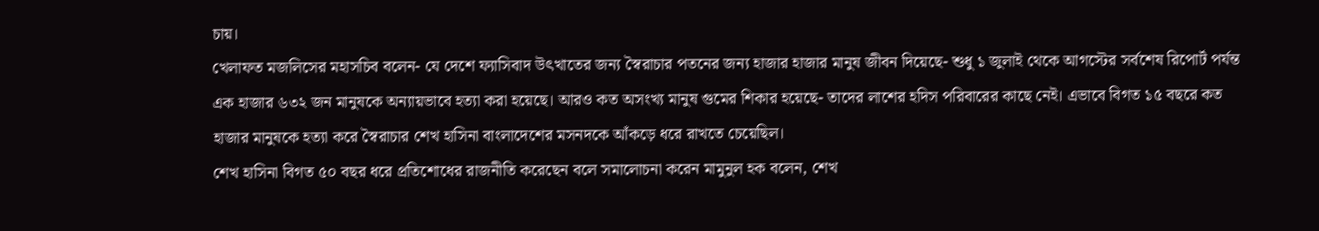চায়।
খেলাফত মজলিসের মহাসচিব বলেন- যে দেশে ফ্যাসিবাদ উৎখাতের জন্য স্বৈরাচার পতনের জন্য হাজার হাজার মানুষ জীবন দিয়েছে- শুধু ১ জুলাই থেকে আগস্টের সর্বশেষ রিপোর্ট পর্যন্ত এক হাজার ৬৩২ জন মানুষকে অন্যায়ভাবে হত্যা করা হয়েছে। আরও কত অসংখ্য মানুষ গুমের শিকার হয়েছে- তাদের লাশের হদিস পরিবারের কাছে নেই। এভাবে বিগত ১৫ বছরে কত হাজার মানুষকে হত্যা করে স্বৈরাচার শেখ হাসিনা বাংলাদেশের মসনদকে আঁকড়ে ধরে রাখতে চেয়েছিল।
শেখ হাসিনা বিগত ৫০ বছর ধরে প্রতিশোধের রাজনীতি করেছেন বলে সমালোচনা করেন মামুনুল হক বলেন, শেখ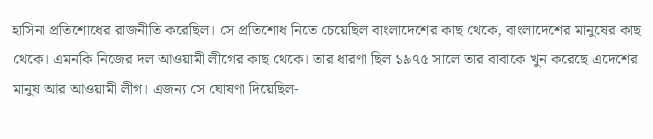হাসিনা প্রতিশোধের রাজনীতি করেছিল। সে প্রতিশোধ নিতে চেয়েছিল বাংলাদেশের কাছ থেকে, বাংলাদেশের মানুষের কাছ থেকে। এমনকি নিজের দল আওয়ামী লীগের কাছ থেকে। তার ধারণা ছিল ১৯৭৫ সালে তার বাবাকে খুন করেছে এদেশের মানুষ আর আওয়ামী লীগ। এজন্য সে ঘোষণা দিয়েছিল-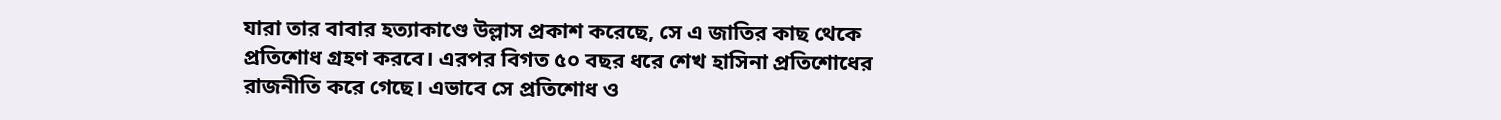যারা তার বাবার হত্যাকাণ্ডে উল্লাস প্রকাশ করেছে, সে এ জাতির কাছ থেকে প্রতিশোধ গ্রহণ করবে। এরপর বিগত ৫০ বছর ধরে শেখ হাসিনা প্রতিশোধের রাজনীতি করে গেছে। এভাবে সে প্রতিশোধ ও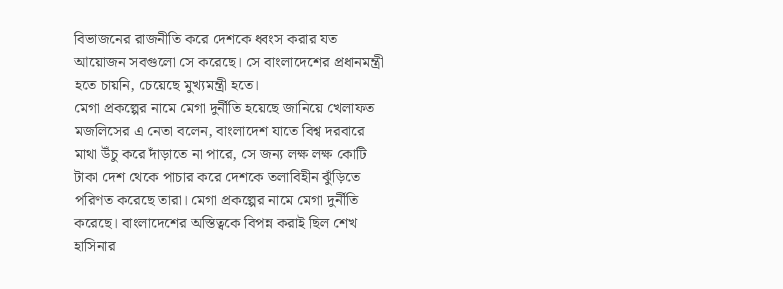বিভাজনের রাজনীতি করে দেশকে ধ্বংস করার যত আয়োজন সবগুলো সে করেছে। সে বাংলাদেশের প্রধানমন্ত্রী হতে চায়নি, চেয়েছে মুখ্যমন্ত্রী হতে।
মেগা প্রকল্পের নামে মেগা দুর্নীতি হয়েছে জানিয়ে খেলাফত মজলিসের এ নেতা বলেন, বাংলাদেশ যাতে বিশ্ব দরবারে মাথা উঁচু করে দাঁড়াতে না পারে, সে জন্য লক্ষ লক্ষ কোটি টাকা দেশ থেকে পাচার করে দেশকে তলাবিহীন ঝুঁড়িতে পরিণত করেছে তারা। মেগা প্রকল্পের নামে মেগা দুর্নীতি করেছে। বাংলাদেশের অস্তিত্বকে বিপন্ন করাই ছিল শেখ হাসিনার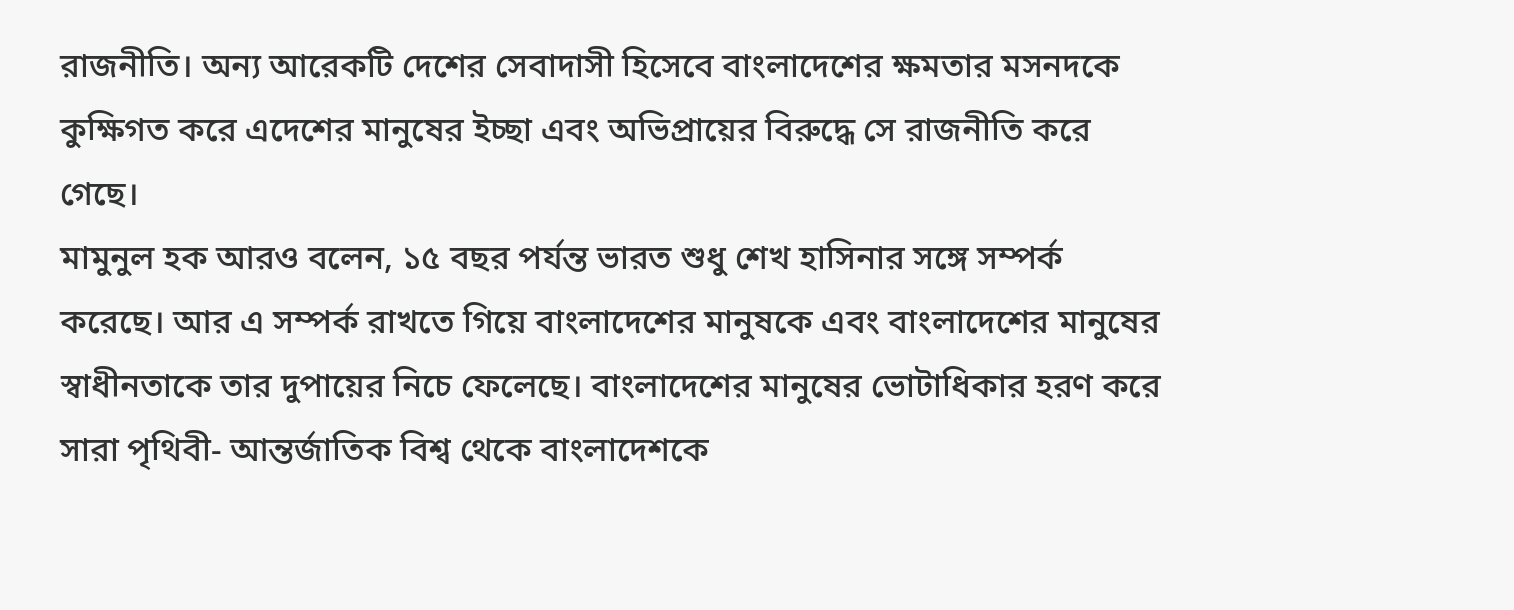রাজনীতি। অন্য আরেকটি দেশের সেবাদাসী হিসেবে বাংলাদেশের ক্ষমতার মসনদকে কুক্ষিগত করে এদেশের মানুষের ইচ্ছা এবং অভিপ্রায়ের বিরুদ্ধে সে রাজনীতি করে গেছে।
মামুনুল হক আরও বলেন, ১৫ বছর পর্যন্ত ভারত শুধু শেখ হাসিনার সঙ্গে সম্পর্ক করেছে। আর এ সম্পর্ক রাখতে গিয়ে বাংলাদেশের মানুষকে এবং বাংলাদেশের মানুষের স্বাধীনতাকে তার দুপায়ের নিচে ফেলেছে। বাংলাদেশের মানুষের ভোটাধিকার হরণ করে সারা পৃথিবী- আন্তর্জাতিক বিশ্ব থেকে বাংলাদেশকে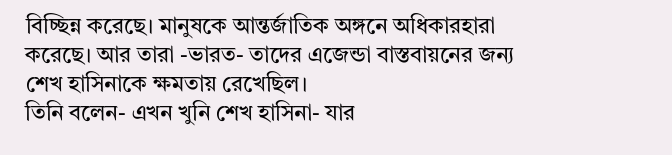বিচ্ছিন্ন করেছে। মানুষকে আন্তর্জাতিক অঙ্গনে অধিকারহারা করেছে। আর তারা -ভারত- তাদের এজেন্ডা বাস্তবায়নের জন্য শেখ হাসিনাকে ক্ষমতায় রেখেছিল।
তিনি বলেন- এখন খুনি শেখ হাসিনা- যার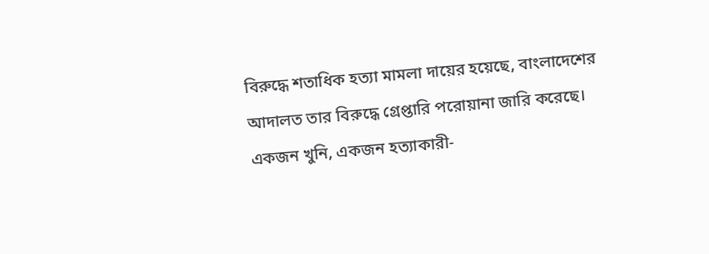বিরুদ্ধে শতাধিক হত্যা মামলা দায়ের হয়েছে, বাংলাদেশের আদালত তার বিরুদ্ধে গ্রেপ্তারি পরোয়ানা জারি করেছে। একজন খুনি, একজন হত্যাকারী-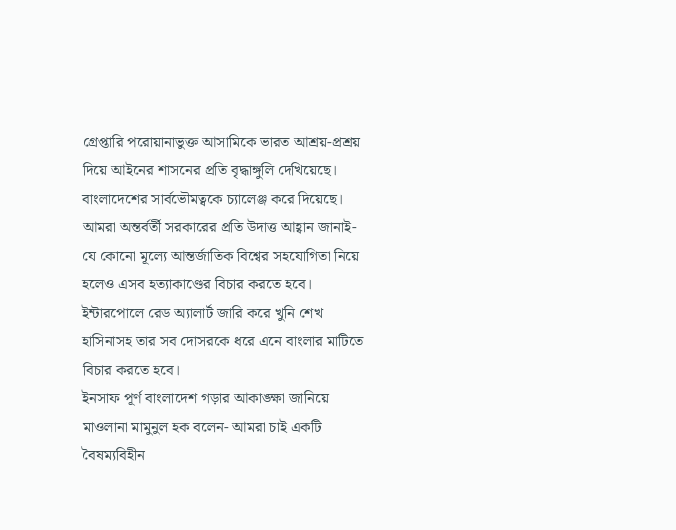গ্রেপ্তারি পরোয়ানাভুক্ত আসামিকে ভারত আশ্রয়-প্রশ্রয় দিয়ে আইনের শাসনের প্রতি বৃদ্ধাঙ্গুলি দেখিয়েছে। বাংলাদেশের সার্বভৌমত্বকে চ্যালেঞ্জ করে দিয়েছে। আমরা অন্তর্বর্তী সরকারের প্রতি উদাত্ত আহ্বান জানাই- যে কোনো মূল্যে আন্তর্জাতিক বিশ্বের সহযোগিতা নিয়ে হলেও এসব হত্যাকাণ্ডের বিচার করতে হবে। ইন্টারপোলে রেড অ্যালার্ট জারি করে খুনি শেখ হাসিনাসহ তার সব দোসরকে ধরে এনে বাংলার মাটিতে বিচার করতে হবে।
ইনসাফ পূর্ণ বাংলাদেশ গড়ার আকাঙ্ক্ষা জানিয়ে মাওলানা মামুনুল হক বলেন- আমরা চাই একটি বৈষম্যবিহীন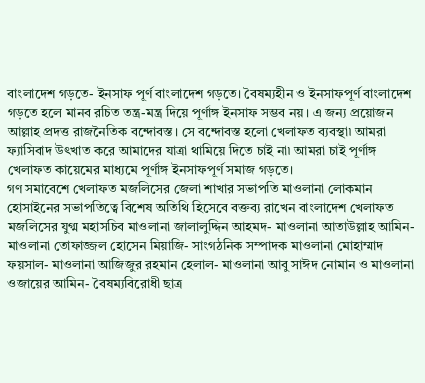বাংলাদেশ গড়তে- ইনসাফ পূর্ণ বাংলাদেশ গড়তে। বৈষম্যহীন ও ইনসাফপূর্ণ বাংলাদেশ গড়তে হলে মানব রচিত তন্ত্র-মন্ত্র দিয়ে পূর্ণাঙ্গ ইনসাফ সম্ভব নয়। এ জন্য প্রয়োজন আল্লাহ প্রদত্ত রাজনৈতিক বন্দোবস্ত। সে বন্দোবস্ত হলো খেলাফত ব্যবস্থা৷ আমরা ফ্যাসিবাদ উৎখাত করে আমাদের যাত্রা থামিয়ে দিতে চাই না৷ আমরা চাই পূর্ণাঙ্গ খেলাফত কায়েমের মাধ্যমে পূর্ণাঙ্গ ইনসাফপূর্ণ সমাজ গড়তে।
গণ সমাবেশে খেলাফত মজলিসের জেলা শাখার সভাপতি মাওলানা লোকমান হোসাইনের সভাপতিত্বে বিশেষ অতিথি হিসেবে বক্তব্য রাখেন বাংলাদেশ খেলাফত মজলিসের যুগ্ম মহাসচিব মাওলানা জালালুদ্দিন আহমদ- মাওলানা আতাউল্লাহ আমিন- মাওলানা তোফাজ্জল হোসেন মিয়াজি- সাংগঠনিক সম্পাদক মাওলানা মোহাম্মাদ ফয়সাল- মাওলানা আজিজুর রহমান হেলাল- মাওলানা আবু সাঈদ নোমান ও মাওলানা ওজায়ের আমিন- বৈষম্যবিরোধী ছাত্র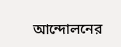আন্দোলনের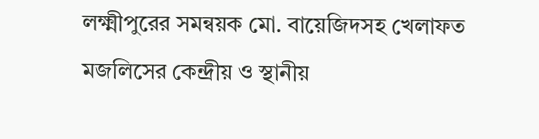লক্ষ্মীপুরের সমন্বয়ক মো. বায়েজিদসহ খেলাফত মজলিসের কেন্দ্রীয় ও স্থানীয়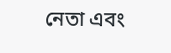নেতা এবং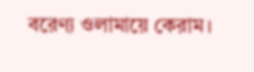বরেণ্য ওলামায়ে কেরাম।